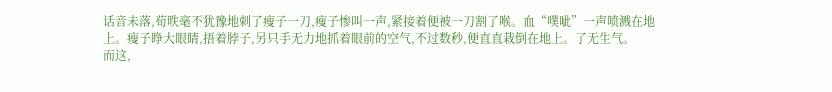话音未落,荀昳毫不犹豫地刺了瘦子一刀,瘦子惨叫一声,紧接着便被一刀割了喉。血“噗呲”一声喷溅在地上。瘦子睁大眼睛,捂着脖子,另只手无力地抓着眼前的空气,不过数秒,便直直栽倒在地上。了无生气。
而这,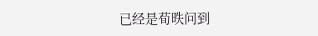已经是荀昳问到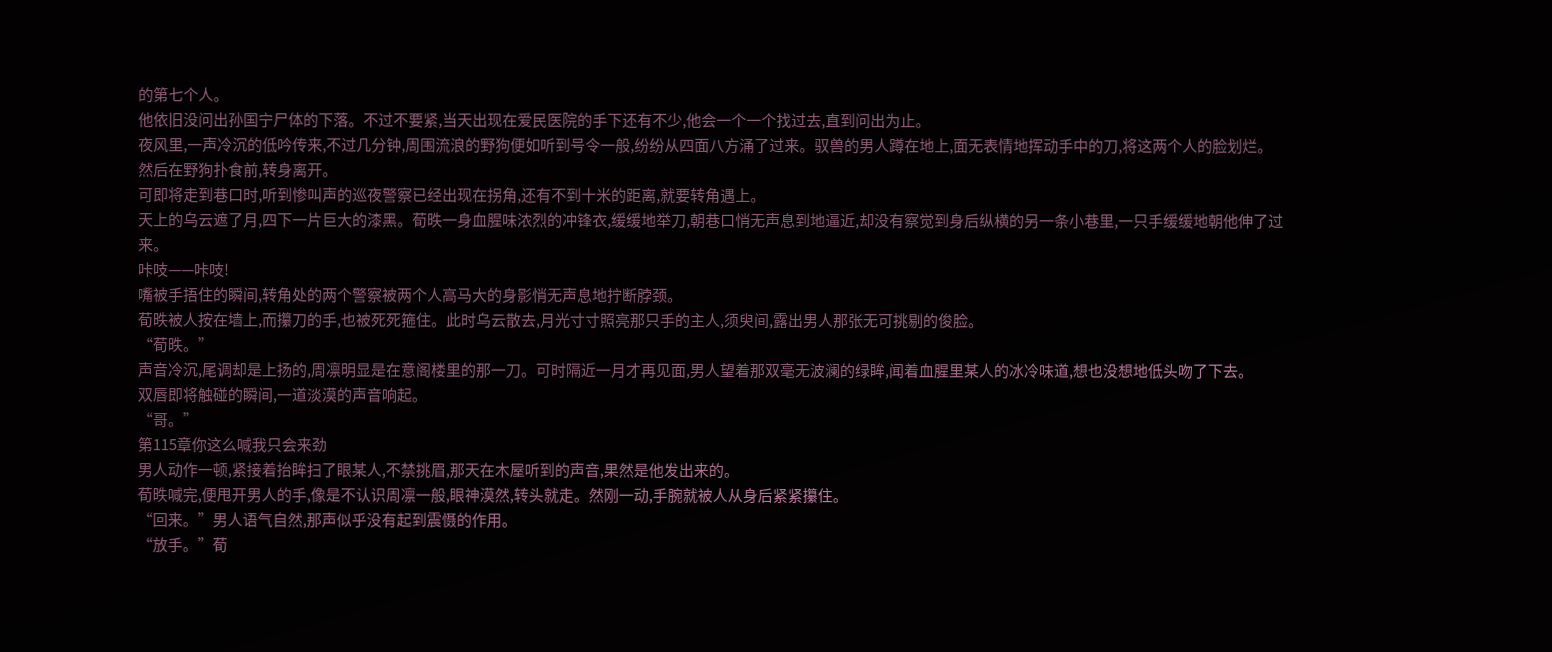的第七个人。
他依旧没问出孙国宁尸体的下落。不过不要紧,当天出现在爱民医院的手下还有不少,他会一个一个找过去,直到问出为止。
夜风里,一声冷沉的低吟传来,不过几分钟,周围流浪的野狗便如听到号令一般,纷纷从四面八方涌了过来。驭兽的男人蹲在地上,面无表情地挥动手中的刀,将这两个人的脸划烂。
然后在野狗扑食前,转身离开。
可即将走到巷口时,听到惨叫声的巡夜警察已经出现在拐角,还有不到十米的距离,就要转角遇上。
天上的乌云遮了月,四下一片巨大的漆黑。荀昳一身血腥味浓烈的冲锋衣,缓缓地举刀,朝巷口悄无声息到地逼近,却没有察觉到身后纵横的另一条小巷里,一只手缓缓地朝他伸了过来。
咔吱——咔吱!
嘴被手捂住的瞬间,转角处的两个警察被两个人高马大的身影悄无声息地拧断脖颈。
荀昳被人按在墙上,而攥刀的手,也被死死箍住。此时乌云散去,月光寸寸照亮那只手的主人,须臾间,露出男人那张无可挑剔的俊脸。
“荀昳。”
声音冷沉,尾调却是上扬的,周凛明显是在意阁楼里的那一刀。可时隔近一月才再见面,男人望着那双毫无波澜的绿眸,闻着血腥里某人的冰冷味道,想也没想地低头吻了下去。
双唇即将触碰的瞬间,一道淡漠的声音响起。
“哥。”
第115章你这么喊我只会来劲
男人动作一顿,紧接着抬眸扫了眼某人,不禁挑眉,那天在木屋听到的声音,果然是他发出来的。
荀昳喊完,便甩开男人的手,像是不认识周凛一般,眼神漠然,转头就走。然刚一动,手腕就被人从身后紧紧攥住。
“回来。”男人语气自然,那声似乎没有起到震慑的作用。
“放手。”荀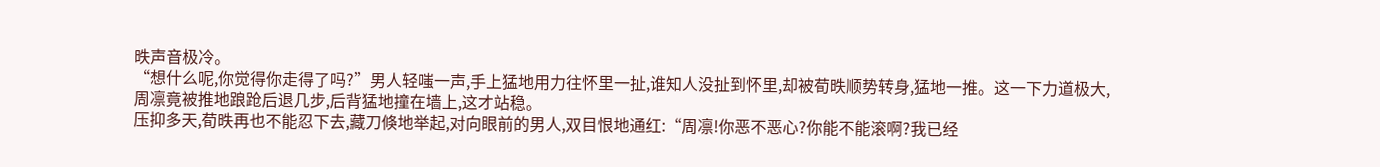昳声音极冷。
“想什么呢,你觉得你走得了吗?”男人轻嗤一声,手上猛地用力往怀里一扯,谁知人没扯到怀里,却被荀昳顺势转身,猛地一推。这一下力道极大,周凛竟被推地踉跄后退几步,后背猛地撞在墙上,这才站稳。
压抑多天,荀昳再也不能忍下去,藏刀倏地举起,对向眼前的男人,双目恨地通红:“周凛!你恶不恶心?你能不能滚啊?我已经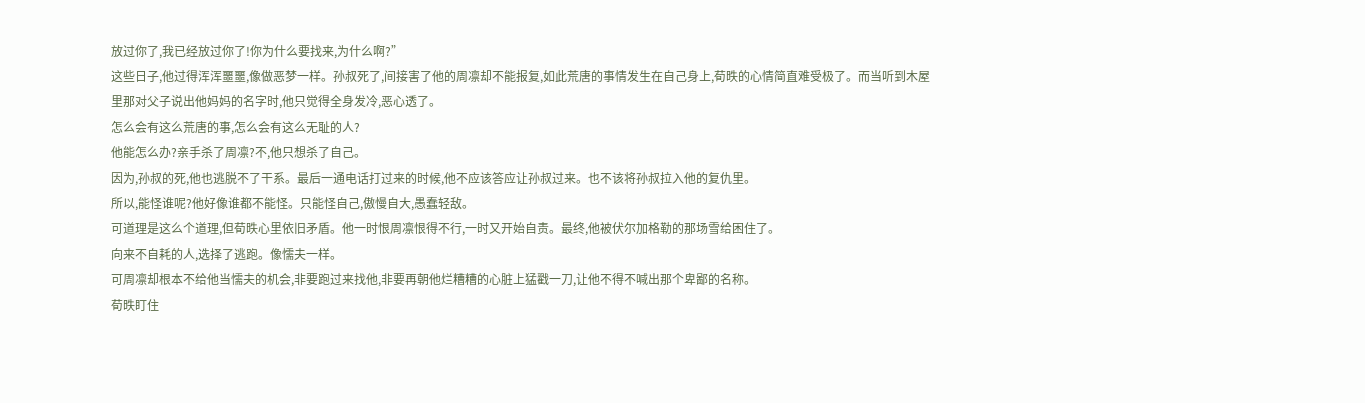放过你了,我已经放过你了!你为什么要找来,为什么啊?”
这些日子,他过得浑浑噩噩,像做恶梦一样。孙叔死了,间接害了他的周凛却不能报复,如此荒唐的事情发生在自己身上,荀昳的心情简直难受极了。而当听到木屋里那对父子说出他妈妈的名字时,他只觉得全身发冷,恶心透了。
怎么会有这么荒唐的事,怎么会有这么无耻的人?
他能怎么办?亲手杀了周凛?不,他只想杀了自己。
因为,孙叔的死,他也逃脱不了干系。最后一通电话打过来的时候,他不应该答应让孙叔过来。也不该将孙叔拉入他的复仇里。
所以,能怪谁呢?他好像谁都不能怪。只能怪自己,傲慢自大,愚蠢轻敌。
可道理是这么个道理,但荀昳心里依旧矛盾。他一时恨周凛恨得不行,一时又开始自责。最终,他被伏尔加格勒的那场雪给困住了。
向来不自耗的人,选择了逃跑。像懦夫一样。
可周凛却根本不给他当懦夫的机会,非要跑过来找他,非要再朝他烂糟糟的心脏上猛戳一刀,让他不得不喊出那个卑鄙的名称。
荀昳盯住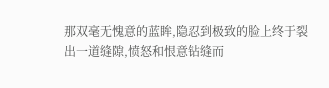那双毫无愧意的蓝眸,隐忍到极致的脸上终于裂出一道缝隙,愤怒和恨意钻缝而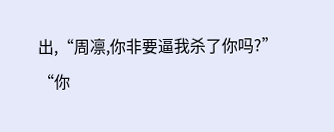出,“周凛,你非要逼我杀了你吗?”
“你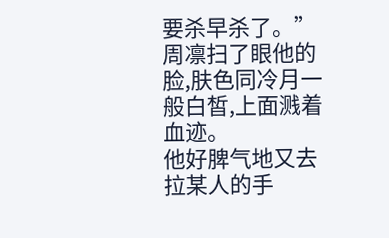要杀早杀了。”周凛扫了眼他的脸,肤色同冷月一般白皙,上面溅着血迹。
他好脾气地又去拉某人的手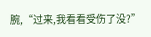腕,“过来,我看看受伤了没?”